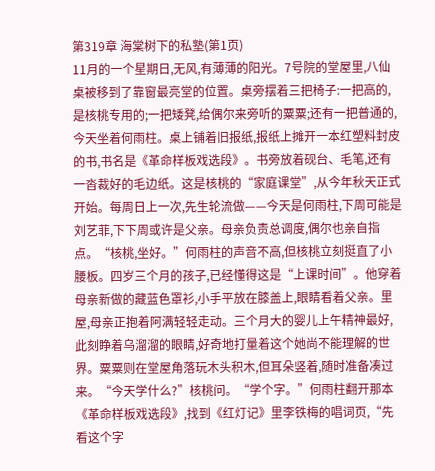第319章 海棠树下的私塾(第1页)
11月的一个星期日,无风,有薄薄的阳光。7号院的堂屋里,八仙桌被移到了靠窗最亮堂的位置。桌旁摆着三把椅子:一把高的,是核桃专用的;一把矮凳,给偶尔来旁听的粟粟;还有一把普通的,今天坐着何雨柱。桌上铺着旧报纸,报纸上摊开一本红塑料封皮的书,书名是《革命样板戏选段》。书旁放着砚台、毛笔,还有一沓裁好的毛边纸。这是核桃的“家庭课堂”,从今年秋天正式开始。每周日上一次,先生轮流做——今天是何雨柱,下周可能是刘艺菲,下下周或许是父亲。母亲负责总调度,偶尔也亲自指点。“核桃,坐好。”何雨柱的声音不高,但核桃立刻挺直了小腰板。四岁三个月的孩子,已经懂得这是“上课时间”。他穿着母亲新做的藏蓝色罩衫,小手平放在膝盖上,眼睛看着父亲。里屋,母亲正抱着阿满轻轻走动。三个月大的婴儿上午精神最好,此刻睁着乌溜溜的眼睛,好奇地打量着这个她尚不能理解的世界。粟粟则在堂屋角落玩木头积木,但耳朵竖着,随时准备凑过来。“今天学什么?”核桃问。“学个字。”何雨柱翻开那本《革命样板戏选段》,找到《红灯记》里李铁梅的唱词页,“先看这个字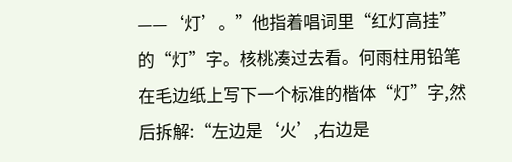——‘灯’。”他指着唱词里“红灯高挂”的“灯”字。核桃凑过去看。何雨柱用铅笔在毛边纸上写下一个标准的楷体“灯”字,然后拆解:“左边是‘火’,右边是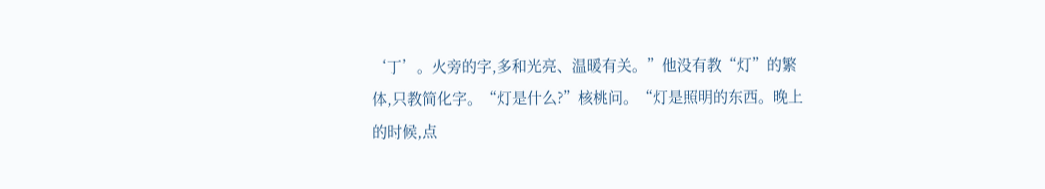‘丁’。火旁的字,多和光亮、温暖有关。”他没有教“灯”的繁体,只教简化字。“灯是什么?”核桃问。“灯是照明的东西。晚上的时候,点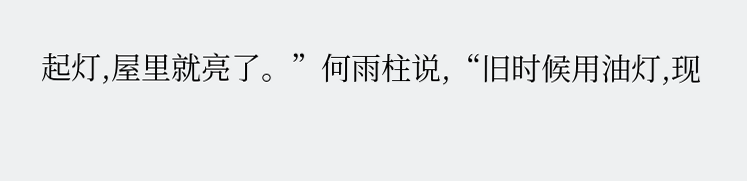起灯,屋里就亮了。”何雨柱说,“旧时候用油灯,现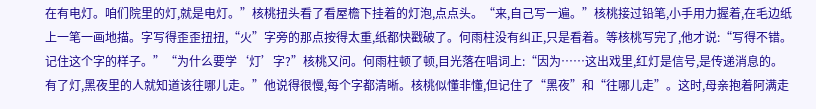在有电灯。咱们院里的灯,就是电灯。”核桃扭头看了看屋檐下挂着的灯泡,点点头。“来,自己写一遍。”核桃接过铅笔,小手用力握着,在毛边纸上一笔一画地描。字写得歪歪扭扭,“火”字旁的那点按得太重,纸都快戳破了。何雨柱没有纠正,只是看着。等核桃写完了,他才说:“写得不错。记住这个字的样子。”“为什么要学‘灯’字?”核桃又问。何雨柱顿了顿,目光落在唱词上:“因为……这出戏里,红灯是信号,是传递消息的。有了灯,黑夜里的人就知道该往哪儿走。”他说得很慢,每个字都清晰。核桃似懂非懂,但记住了“黑夜”和“往哪儿走”。这时,母亲抱着阿满走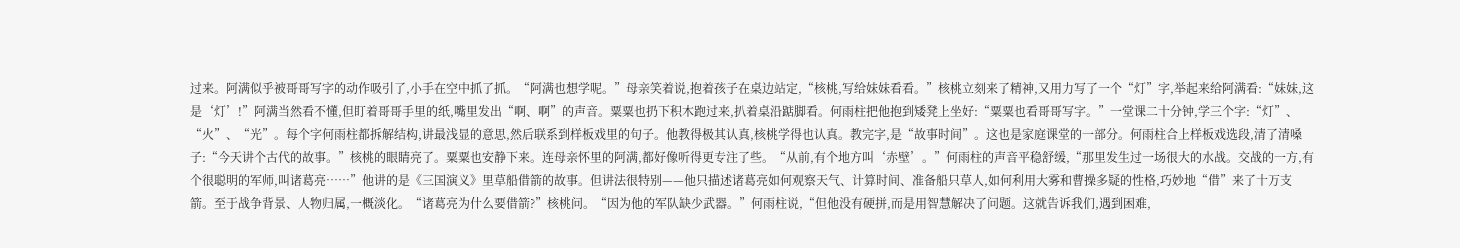过来。阿满似乎被哥哥写字的动作吸引了,小手在空中抓了抓。“阿满也想学呢。”母亲笑着说,抱着孩子在桌边站定,“核桃,写给妹妹看看。”核桃立刻来了精神,又用力写了一个“灯”字,举起来给阿满看:“妹妹,这是‘灯’!”阿满当然看不懂,但盯着哥哥手里的纸,嘴里发出“啊、啊”的声音。粟粟也扔下积木跑过来,扒着桌沿踮脚看。何雨柱把他抱到矮凳上坐好:“粟粟也看哥哥写字。”一堂课二十分钟,学三个字:“灯”、“火”、“光”。每个字何雨柱都拆解结构,讲最浅显的意思,然后联系到样板戏里的句子。他教得极其认真,核桃学得也认真。教完字,是“故事时间”。这也是家庭课堂的一部分。何雨柱合上样板戏选段,清了清嗓子:“今天讲个古代的故事。”核桃的眼睛亮了。粟粟也安静下来。连母亲怀里的阿满,都好像听得更专注了些。“从前,有个地方叫‘赤壁’。”何雨柱的声音平稳舒缓,“那里发生过一场很大的水战。交战的一方,有个很聪明的军师,叫诸葛亮……”他讲的是《三国演义》里草船借箭的故事。但讲法很特别——他只描述诸葛亮如何观察天气、计算时间、准备船只草人,如何利用大雾和曹操多疑的性格,巧妙地“借”来了十万支箭。至于战争背景、人物归属,一概淡化。“诸葛亮为什么要借箭?”核桃问。“因为他的军队缺少武器。”何雨柱说,“但他没有硬拼,而是用智慧解决了问题。这就告诉我们,遇到困难,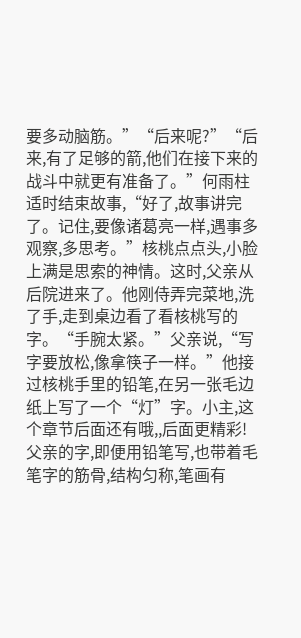要多动脑筋。”“后来呢?”“后来,有了足够的箭,他们在接下来的战斗中就更有准备了。”何雨柱适时结束故事,“好了,故事讲完了。记住,要像诸葛亮一样,遇事多观察,多思考。”核桃点点头,小脸上满是思索的神情。这时,父亲从后院进来了。他刚侍弄完菜地,洗了手,走到桌边看了看核桃写的字。“手腕太紧。”父亲说,“写字要放松,像拿筷子一样。”他接过核桃手里的铅笔,在另一张毛边纸上写了一个“灯”字。小主,这个章节后面还有哦,,后面更精彩!父亲的字,即便用铅笔写,也带着毛笔字的筋骨,结构匀称,笔画有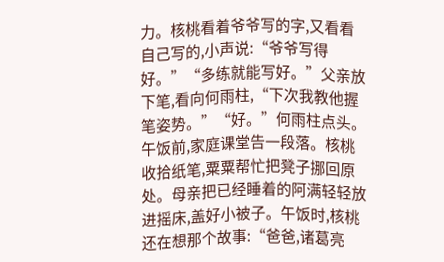力。核桃看着爷爷写的字,又看看自己写的,小声说:“爷爷写得好。”“多练就能写好。”父亲放下笔,看向何雨柱,“下次我教他握笔姿势。”“好。”何雨柱点头。午饭前,家庭课堂告一段落。核桃收拾纸笔,粟粟帮忙把凳子挪回原处。母亲把已经睡着的阿满轻轻放进摇床,盖好小被子。午饭时,核桃还在想那个故事:“爸爸,诸葛亮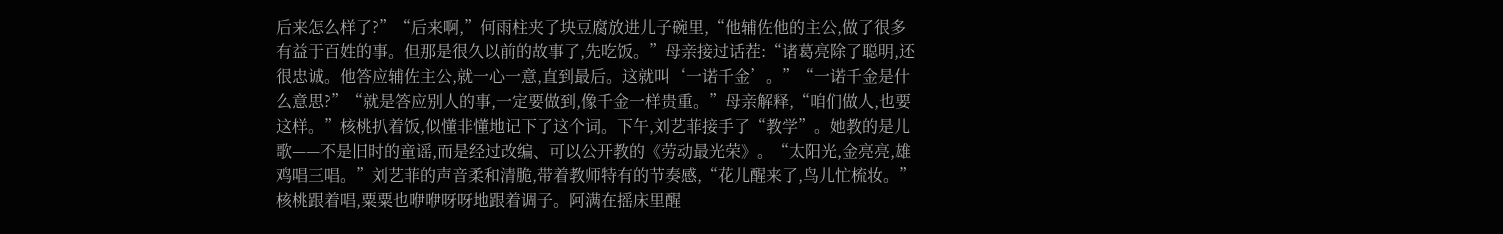后来怎么样了?”“后来啊,”何雨柱夹了块豆腐放进儿子碗里,“他辅佐他的主公,做了很多有益于百姓的事。但那是很久以前的故事了,先吃饭。”母亲接过话茬:“诸葛亮除了聪明,还很忠诚。他答应辅佐主公,就一心一意,直到最后。这就叫‘一诺千金’。”“一诺千金是什么意思?”“就是答应别人的事,一定要做到,像千金一样贵重。”母亲解释,“咱们做人,也要这样。”核桃扒着饭,似懂非懂地记下了这个词。下午,刘艺菲接手了“教学”。她教的是儿歌——不是旧时的童谣,而是经过改编、可以公开教的《劳动最光荣》。“太阳光,金亮亮,雄鸡唱三唱。”刘艺菲的声音柔和清脆,带着教师特有的节奏感,“花儿醒来了,鸟儿忙梳妆。”核桃跟着唱,粟粟也咿咿呀呀地跟着调子。阿满在摇床里醒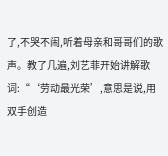了,不哭不闹,听着母亲和哥哥们的歌声。教了几遍,刘艺菲开始讲解歌词:“‘劳动最光荣’,意思是说,用双手创造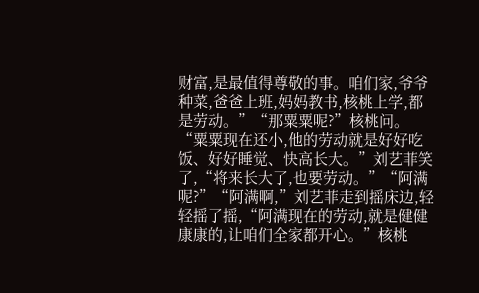财富,是最值得尊敬的事。咱们家,爷爷种菜,爸爸上班,妈妈教书,核桃上学,都是劳动。”“那粟粟呢?”核桃问。“粟粟现在还小,他的劳动就是好好吃饭、好好睡觉、快高长大。”刘艺菲笑了,“将来长大了,也要劳动。”“阿满呢?”“阿满啊,”刘艺菲走到摇床边,轻轻摇了摇,“阿满现在的劳动,就是健健康康的,让咱们全家都开心。”核桃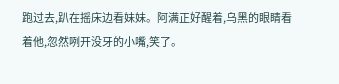跑过去,趴在摇床边看妹妹。阿满正好醒着,乌黑的眼睛看着他,忽然咧开没牙的小嘴,笑了。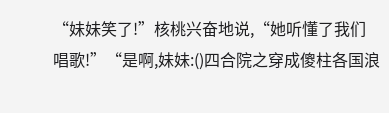“妹妹笑了!”核桃兴奋地说,“她听懂了我们唱歌!”“是啊,妹妹:()四合院之穿成傻柱各国浪